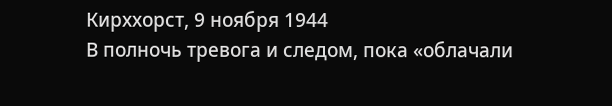Кирххорст, 9 ноября 1944
В полночь тревога и следом, пока «облачали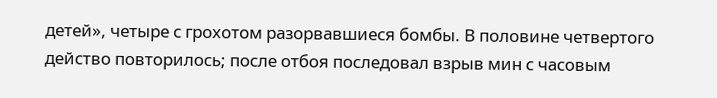детей», четыре с грохотом разорвавшиеся бомбы. В половине четвертого действо повторилось; после отбоя последовал взрыв мин с часовым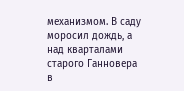механизмом. В саду моросил дождь, а над кварталами старого Ганновера в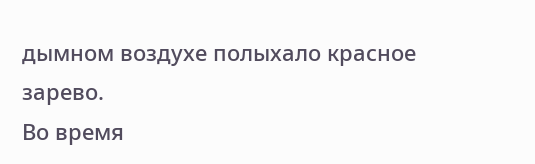дымном воздухе полыхало красное зарево.
Во время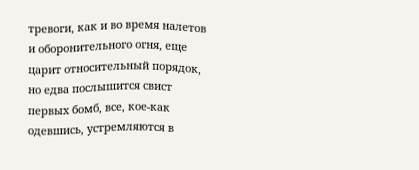тревоги, как и во время налетов и оборонительного огня, еще царит относительный порядок, но едва послышится свист первых бомб, все, кое-как одевшись, устремляются в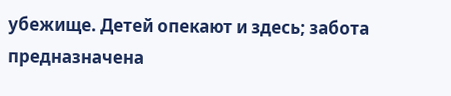убежище. Детей опекают и здесь; забота предназначена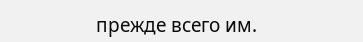прежде всего им.